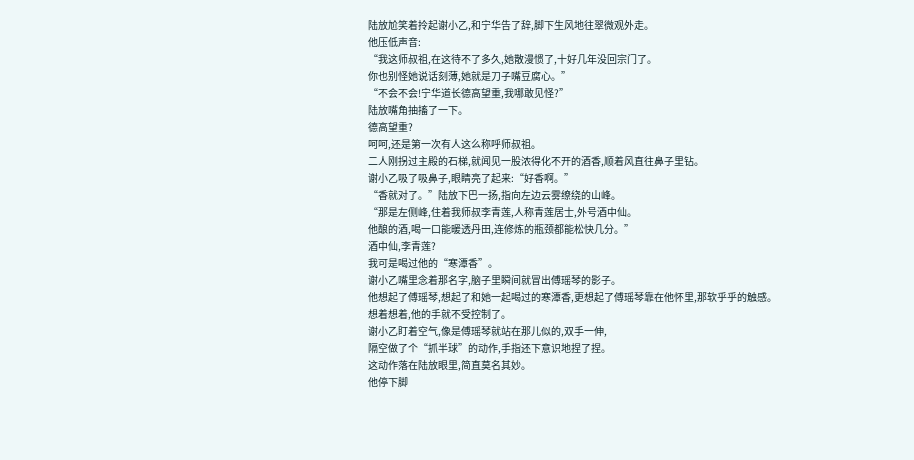陆放尬笑着拎起谢小乙,和宁华告了辞,脚下生风地往翠微观外走。
他压低声音:
“我这师叔祖,在这待不了多久,她散漫惯了,十好几年没回宗门了。
你也别怪她说话刻薄,她就是刀子嘴豆腐心。”
“不会不会!宁华道长德高望重,我哪敢见怪?”
陆放嘴角抽搐了一下。
德高望重?
呵呵,还是第一次有人这么称呼师叔祖。
二人刚拐过主殿的石梯,就闻见一股浓得化不开的酒香,顺着风直往鼻子里钻。
谢小乙吸了吸鼻子,眼睛亮了起来:“好香啊。”
“香就对了。”陆放下巴一扬,指向左边云雾缭绕的山峰。
“那是左侧峰,住着我师叔李青莲,人称青莲居士,外号酒中仙。
他酿的酒,喝一口能暖透丹田,连修炼的瓶颈都能松快几分。”
酒中仙,李青莲?
我可是喝过他的“寒潭香”。
谢小乙嘴里念着那名字,脑子里瞬间就冒出傅瑶琴的影子。
他想起了傅瑶琴,想起了和她一起喝过的寒潭香,更想起了傅瑶琴靠在他怀里,那软乎乎的触感。
想着想着,他的手就不受控制了。
谢小乙盯着空气,像是傅瑶琴就站在那儿似的,双手一伸,
隔空做了个“抓半球”的动作,手指还下意识地捏了捏。
这动作落在陆放眼里,简直莫名其妙。
他停下脚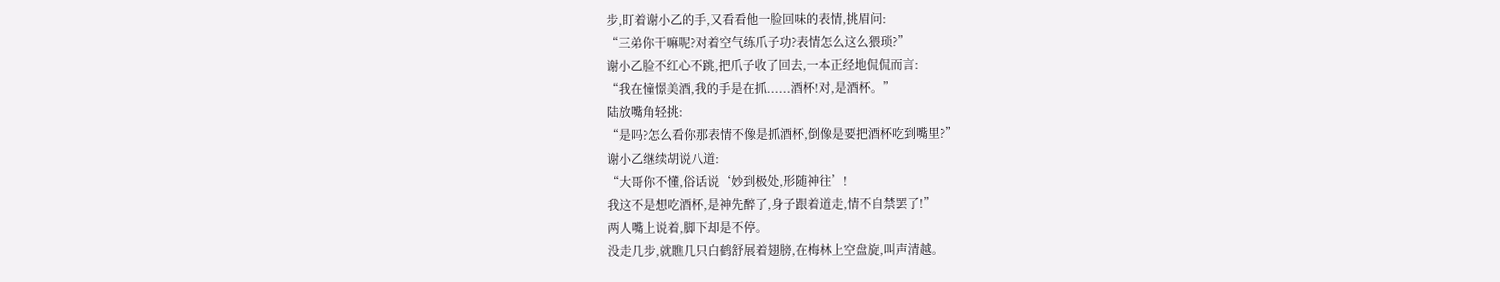步,盯着谢小乙的手,又看看他一脸回味的表情,挑眉问:
“三弟你干嘛呢?对着空气练爪子功?表情怎么这么猥琐?”
谢小乙脸不红心不跳,把爪子收了回去,一本正经地侃侃而言:
“我在憧憬美酒,我的手是在抓......酒杯!对,是酒杯。”
陆放嘴角轻挑:
“是吗?怎么看你那表情不像是抓酒杯,倒像是要把酒杯吃到嘴里?”
谢小乙继续胡说八道:
“大哥你不懂,俗话说‘妙到极处,形随神往’!
我这不是想吃酒杯,是神先醉了,身子跟着道走,情不自禁罢了!”
两人嘴上说着,脚下却是不停。
没走几步,就瞧几只白鹤舒展着翅膀,在梅林上空盘旋,叫声清越。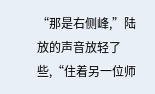“那是右侧峰,”陆放的声音放轻了些,“住着另一位师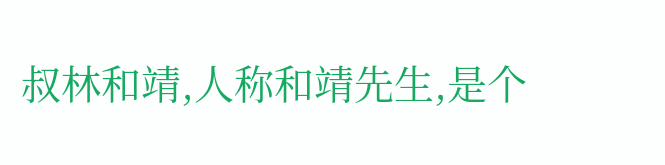叔林和靖,人称和靖先生,是个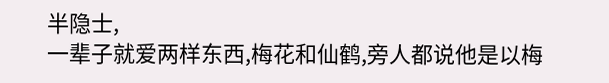半隐士,
一辈子就爱两样东西,梅花和仙鹤,旁人都说他是以梅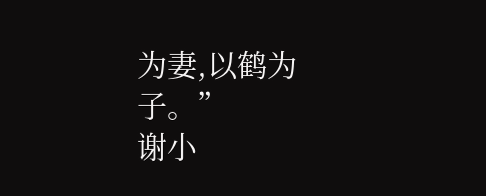为妻,以鹤为子。”
谢小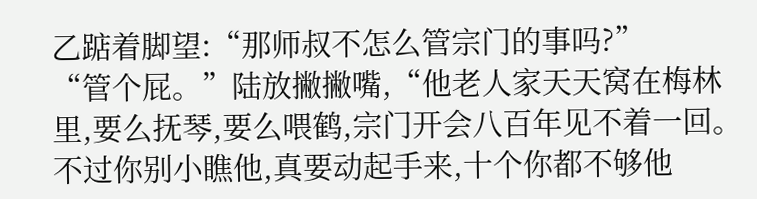乙踮着脚望:“那师叔不怎么管宗门的事吗?”
“管个屁。”陆放撇撇嘴,“他老人家天天窝在梅林里,要么抚琴,要么喂鹤,宗门开会八百年见不着一回。
不过你别小瞧他,真要动起手来,十个你都不够他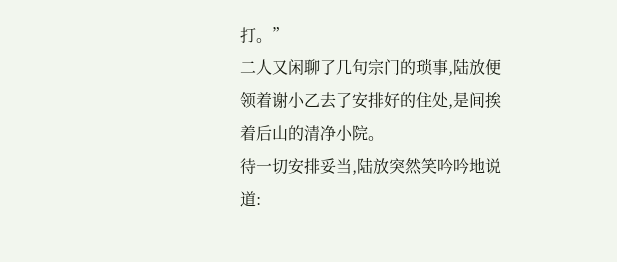打。”
二人又闲聊了几句宗门的琐事,陆放便领着谢小乙去了安排好的住处,是间挨着后山的清净小院。
待一切安排妥当,陆放突然笑吟吟地说道: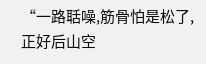“一路聒噪,筋骨怕是松了,正好后山空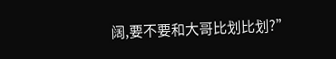阔,要不要和大哥比划比划?”